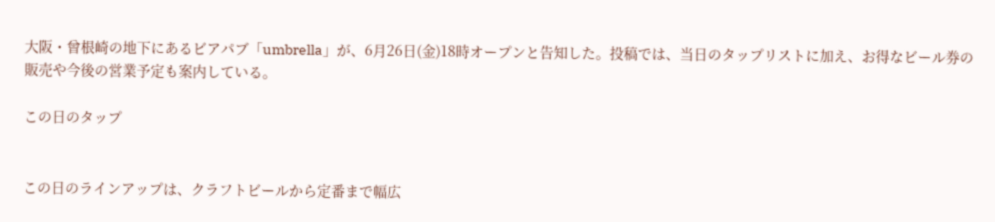大阪・曾根崎の地下にあるビアパブ「umbrella」が、6月26日(金)18時オープンと告知した。投稿では、当日のタップリストに加え、お得なビール券の販売や今後の営業予定も案内している。

この日のタップ


この日のラインアップは、クラフトビールから定番まで幅広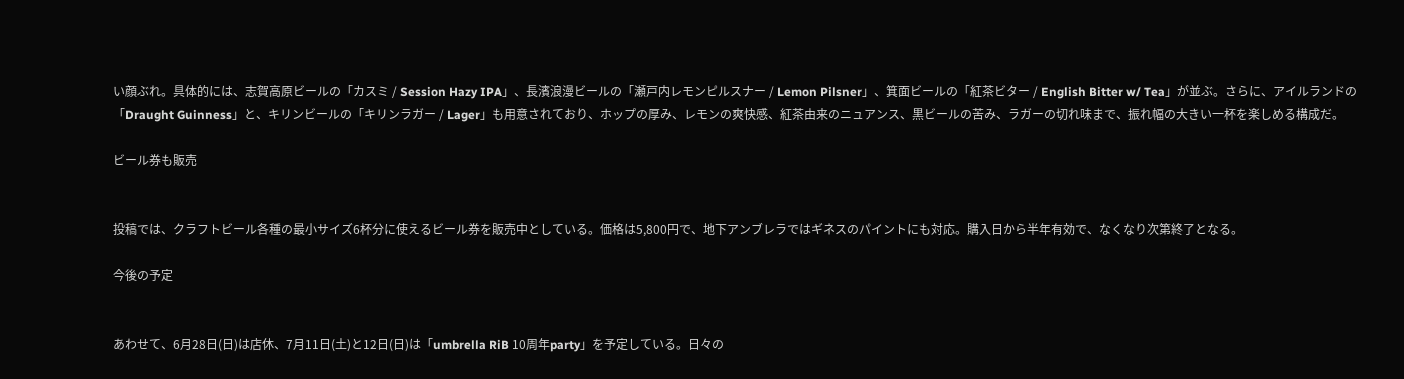い顔ぶれ。具体的には、志賀高原ビールの「カスミ / Session Hazy IPA」、長濱浪漫ビールの「瀬戸内レモンピルスナー / Lemon Pilsner」、箕面ビールの「紅茶ビター / English Bitter w/ Tea」が並ぶ。さらに、アイルランドの「Draught Guinness」と、キリンビールの「キリンラガー / Lager」も用意されており、ホップの厚み、レモンの爽快感、紅茶由来のニュアンス、黒ビールの苦み、ラガーの切れ味まで、振れ幅の大きい一杯を楽しめる構成だ。

ビール券も販売


投稿では、クラフトビール各種の最小サイズ6杯分に使えるビール券を販売中としている。価格は5,800円で、地下アンブレラではギネスのパイントにも対応。購入日から半年有効で、なくなり次第終了となる。

今後の予定


あわせて、6月28日(日)は店休、7月11日(土)と12日(日)は「umbrella RiB 10周年party」を予定している。日々の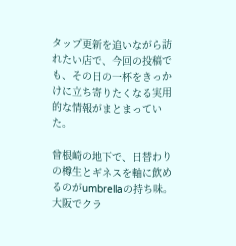タップ更新を追いながら訪れたい店で、今回の投稿でも、その日の一杯をきっかけに立ち寄りたくなる実用的な情報がまとまっていた。

曾根崎の地下で、日替わりの樽生とギネスを軸に飲めるのがumbrellaの持ち味。大阪でクラ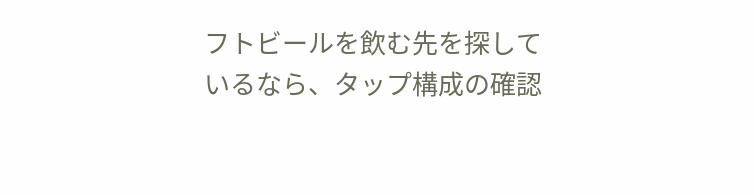フトビールを飲む先を探しているなら、タップ構成の確認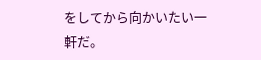をしてから向かいたい一軒だ。